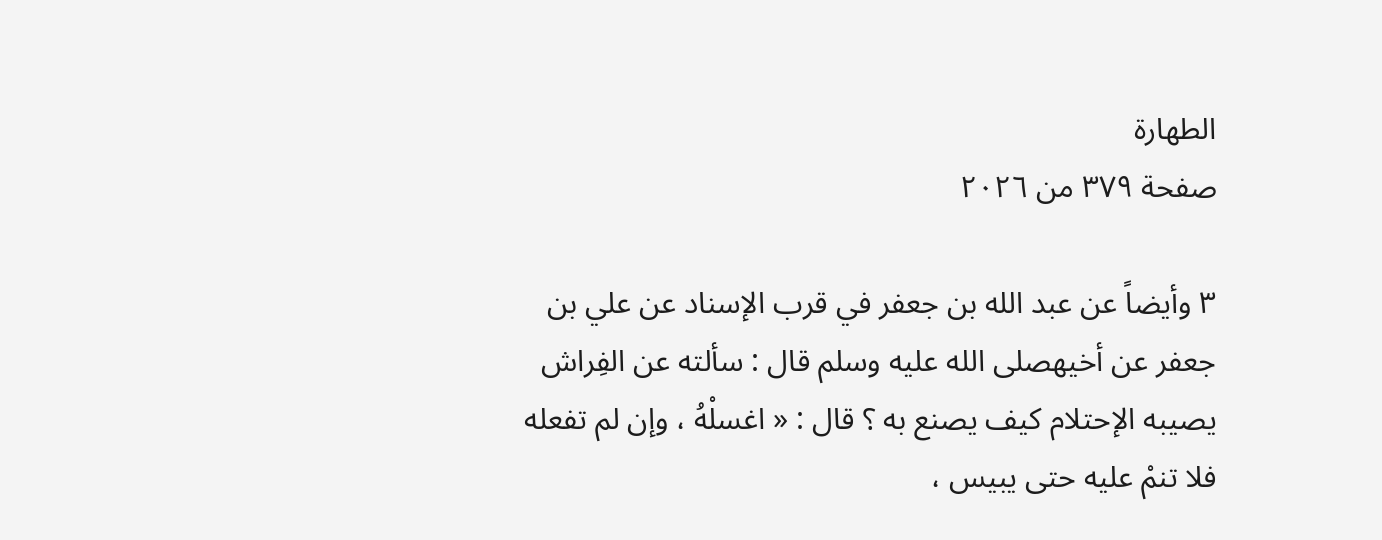الطهارة
صفحة ٣٧٩ من ٢٠٢٦

٣ وأيضاً عن عبد الله بن جعفر في قرب الإسناد عن علي بن جعفر عن أخيهصلى الله عليه وسلم قال : سألته عن الفِراش يصيبه الإحتلام كيف يصنع به ؟ قال : « اغسلْهُ ، وإن لم تفعله فلا تنمْ عليه حتى يبيس ،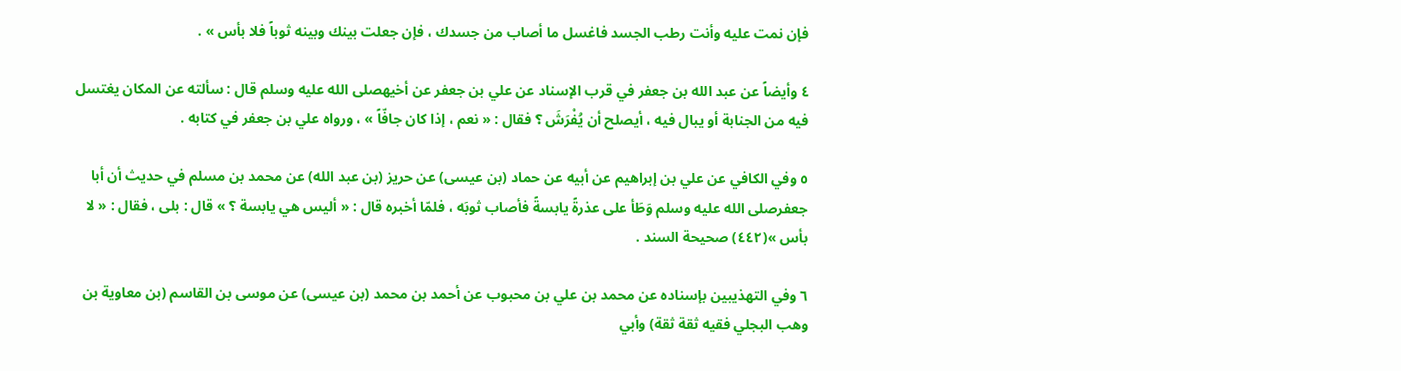فإن نمت عليه وأنت رطب الجسد فاغسل ما أصاب من جسدك ، فإن جعلت بينك وبينه ثوباً فلا بأس » .

٤ وأيضاً عن عبد الله بن جعفر في قرب الإسناد عن علي بن جعفر عن أخيهصلى الله عليه وسلم قال : سألته عن المكان يغتسل فيه من الجنابة أو يبال فيه ، أيصلح أن يُفْرَشَ ؟ فقال : « نعم ، إذا كان جافّاً » ، ورواه علي بن جعفر في كتابه .

٥ وفي الكافي عن علي بن إبراهيم عن أبيه عن حماد (بن عيسى) عن حريز (بن عبد الله) عن محمد بن مسلم في حديث أن أبا جعفرصلى الله عليه وسلم وَطَأ على عذرةً يابسةً فأصاب ثوبَه ، فلمّا أخبره قال : « أليس هي يابسة ؟ » قال : بلى ، فقال : « لا بأس »(٤٤٢) صحيحة السند .

٦ وفي التهذيبين بإسناده عن محمد بن علي بن محبوب عن أحمد بن محمد (بن عيسى) عن موسى بن القاسم (بن معاوية بن وهب البجلي فقيه ثقة ثقة) وأبي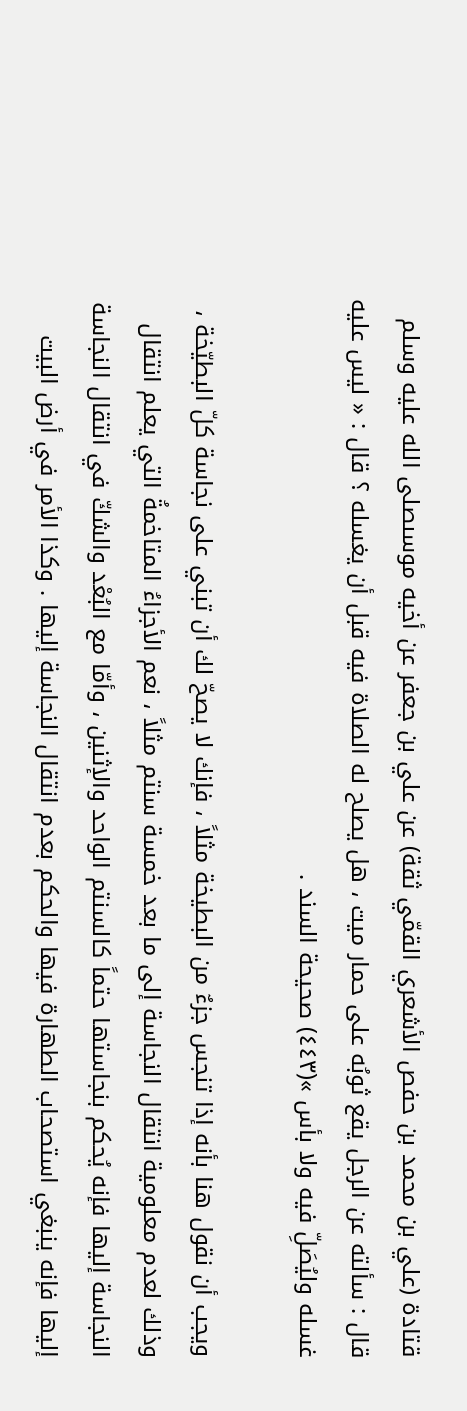قتادة (علي بن محمد بن حفص الأشعري القمّي ثقة) عن علي بن جعفر عن أخيه موسىصلى الله عليه وسلم قال : سألته عن الرجل يقع ثوبُه على حمار ميت ، هل يصلح له الصلاة فيه قبل أن يغسله ؟ قال : « ليس عليه غسله وليُصَلِّ فيه ولا بأس »(٤٤٣) صحيحة السند .

ويجب أن نقول هنا بأنه إذا تنجس جزءٌ من البطيخة مثلاً ، فإنك لا يصحّ لك أن تبني على نجاسة كلّ البطيّخة ، وذلك لعدم معلومية انتقال النجاسة إلى ما بعد خمسة سنتم مثلاً ، نعم الأجزاءُ المتاخمةُ التي يعلم انتقال النجاسة إليها فإنه يُحكم بنجاستها حتماً كالسنتم الواحد والإثنين ، وأمّا مع البُعْد والشكّ في انتقال النجاسة إليها فإنه ينبغي استصحاب الطهارة فيها والحكم بعدم انتقال النجاسة إليها . وكذا الأمر في أرض البيت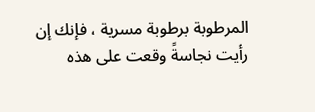المرطوبة برطوبة مسرية ، فإنك إن رأيت نجاسةً وقعت على هذه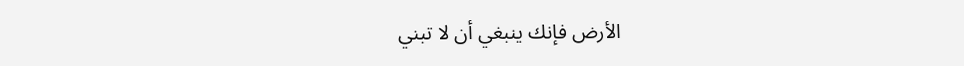الأرض فإنك ينبغي أن لا تبني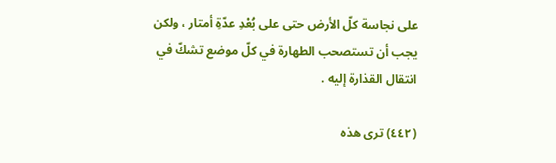على نجاسة كلّ الأرض حتى على بُعْدِ عدّةِ أمتار ، ولكن يجب أن تستصحب الطهارة في كلّ موضع تشكّ في انتقال القذارة إليه .

(٤٤٢) ترى هذه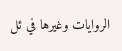الروايات وغيرها في ئل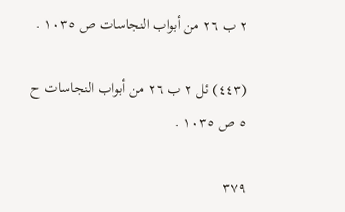٢ ب ٢٦ من أبواب النجاسات ص ١٠٣٥ .

(٤٤٣) ئل ٢ ب ٢٦ من أبواب النجاسات ح ٥ ص ١٠٣٥ .

٣٧٩